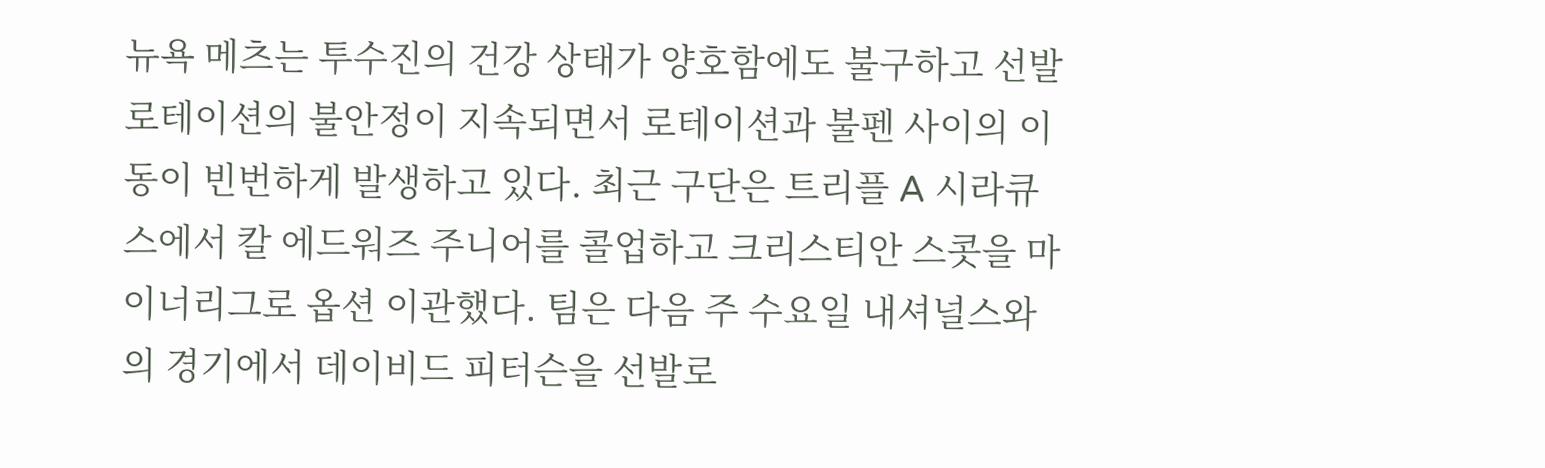뉴욕 메츠는 투수진의 건강 상태가 양호함에도 불구하고 선발 로테이션의 불안정이 지속되면서 로테이션과 불펜 사이의 이동이 빈번하게 발생하고 있다. 최근 구단은 트리플 A 시라큐스에서 칼 에드워즈 주니어를 콜업하고 크리스티안 스콧을 마이너리그로 옵션 이관했다. 팀은 다음 주 수요일 내셔널스와의 경기에서 데이비드 피터슨을 선발로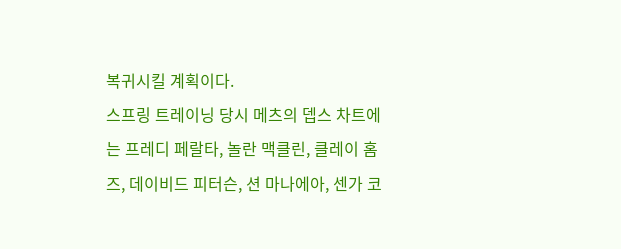복귀시킬 계획이다.
스프링 트레이닝 당시 메츠의 뎁스 차트에는 프레디 페랄타, 놀란 맥클린, 클레이 홈즈, 데이비드 피터슨, 션 마나에아, 센가 코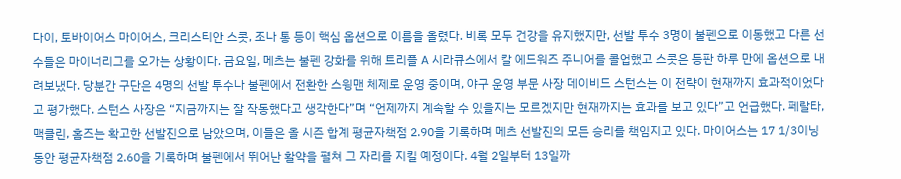다이, 토바이어스 마이어스, 크리스티안 스콧, 조나 통 등이 핵심 옵션으로 이름을 올렸다. 비록 모두 건강을 유지했지만, 선발 투수 3명이 불펜으로 이동했고 다른 선수들은 마이너리그를 오가는 상황이다. 금요일, 메츠는 불펜 강화를 위해 트리플 A 시라큐스에서 칼 에드워즈 주니어를 콜업했고 스콧은 등판 하루 만에 옵션으로 내려보냈다. 당분간 구단은 4명의 선발 투수나 불펜에서 전환한 스윙맨 체제로 운영 중이며, 야구 운영 부문 사장 데이비드 스턴스는 이 전략이 현재까지 효과적이었다고 평가했다. 스턴스 사장은 “지금까지는 잘 작동했다고 생각한다”며 “언제까지 계속할 수 있을지는 모르겠지만 현재까지는 효과를 보고 있다”고 언급했다. 페랄타, 맥클린, 홈즈는 확고한 선발진으로 남았으며, 이들은 올 시즌 합계 평균자책점 2.90을 기록하며 메츠 선발진의 모든 승리를 책임지고 있다. 마이어스는 17 1/3이닝 동안 평균자책점 2.60을 기록하며 불펜에서 뛰어난 활약을 펼쳐 그 자리를 지킬 예정이다. 4월 2일부터 13일까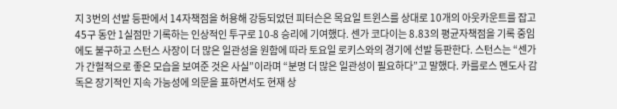지 3번의 선발 등판에서 14자책점을 허용해 강등되었던 피터슨은 목요일 트윈스를 상대로 10개의 아웃카운트를 잡고 45구 동안 1실점만 기록하는 인상적인 투구로 10-8 승리에 기여했다. 센가 코다이는 8.83의 평균자책점을 기록 중임에도 불구하고 스턴스 사장이 더 많은 일관성을 원함에 따라 토요일 로키스와의 경기에 선발 등판한다. 스턴스는 “센가가 간헐적으로 좋은 모습을 보여준 것은 사실”이라며 “분명 더 많은 일관성이 필요하다”고 말했다. 카를로스 멘도사 감독은 장기적인 지속 가능성에 의문을 표하면서도 현재 상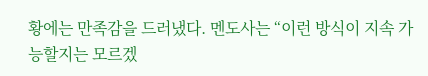황에는 만족감을 드러냈다. 멘도사는 “이런 방식이 지속 가능할지는 모르겠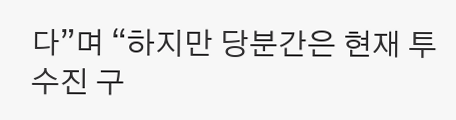다”며 “하지만 당분간은 현재 투수진 구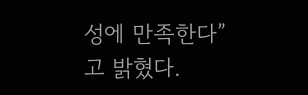성에 만족한다”고 밝혔다.